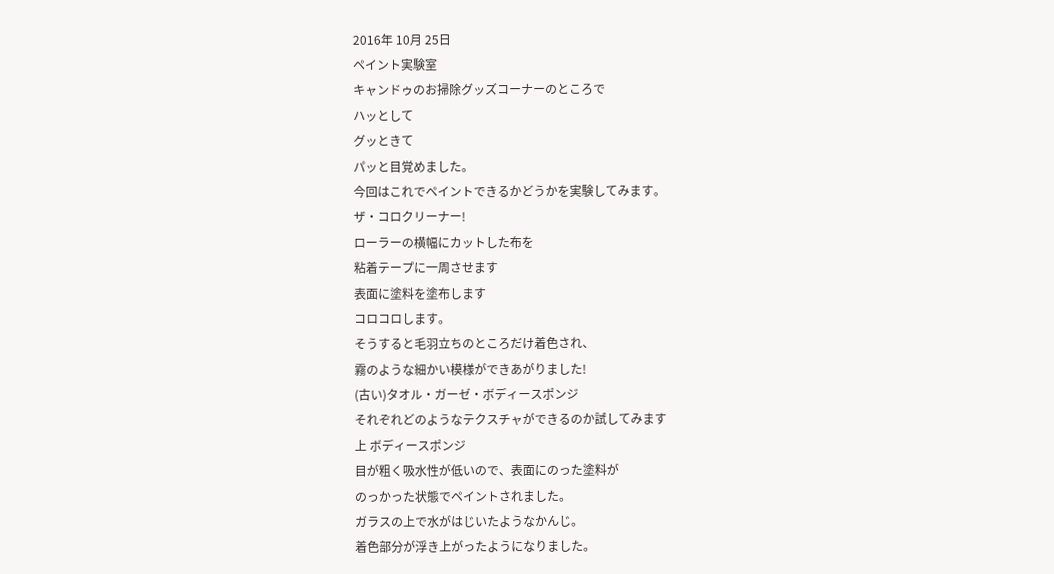2016年 10月 25日
ペイント実験室
キャンドゥのお掃除グッズコーナーのところで
ハッとして
グッときて
パッと目覚めました。
今回はこれでペイントできるかどうかを実験してみます。
ザ・コロクリーナー!
ローラーの横幅にカットした布を
粘着テープに一周させます
表面に塗料を塗布します
コロコロします。
そうすると毛羽立ちのところだけ着色され、
霧のような細かい模様ができあがりました!
(古い)タオル・ガーゼ・ボディースポンジ
それぞれどのようなテクスチャができるのか試してみます
上 ボディースポンジ
目が粗く吸水性が低いので、表面にのった塗料が
のっかった状態でペイントされました。
ガラスの上で水がはじいたようなかんじ。
着色部分が浮き上がったようになりました。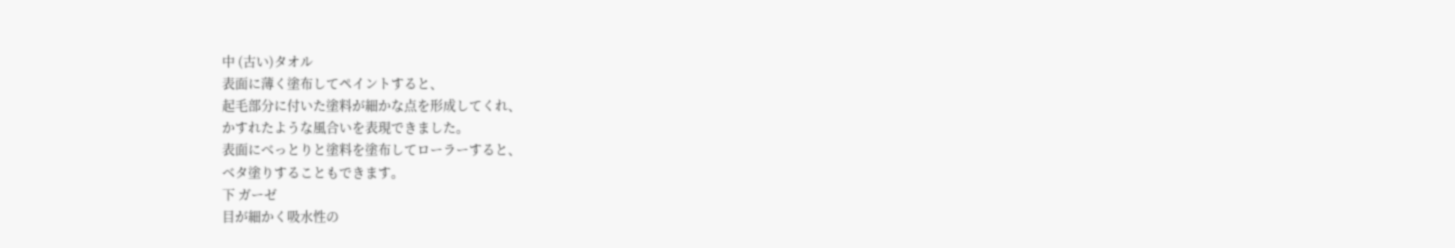中 (古い)タオル
表面に薄く塗布してペイントすると、
起毛部分に付いた塗料が細かな点を形成してくれ、
かすれたような風合いを表現できました。
表面にべっとりと塗料を塗布してローラーすると、
ベタ塗りすることもできます。
下 ガーゼ
目が細かく吸水性の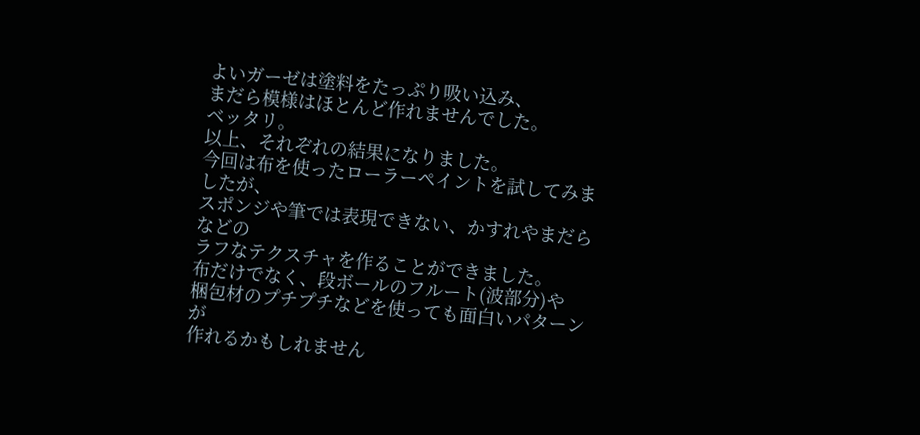よいガーゼは塗料をたっぷり吸い込み、
まだら模様はほとんど作れませんでした。
ベッタリ。
以上、それぞれの結果になりました。
今回は布を使ったローラーペイントを試してみましたが、
スポンジや筆では表現できない、かすれやまだらなどの
ラフなテクスチャを作ることができました。
布だけでなく、段ボールのフルート(波部分)や
梱包材のプチプチなどを使っても面白いパターンが
作れるかもしれません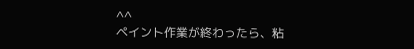^^
ペイント作業が終わったら、粘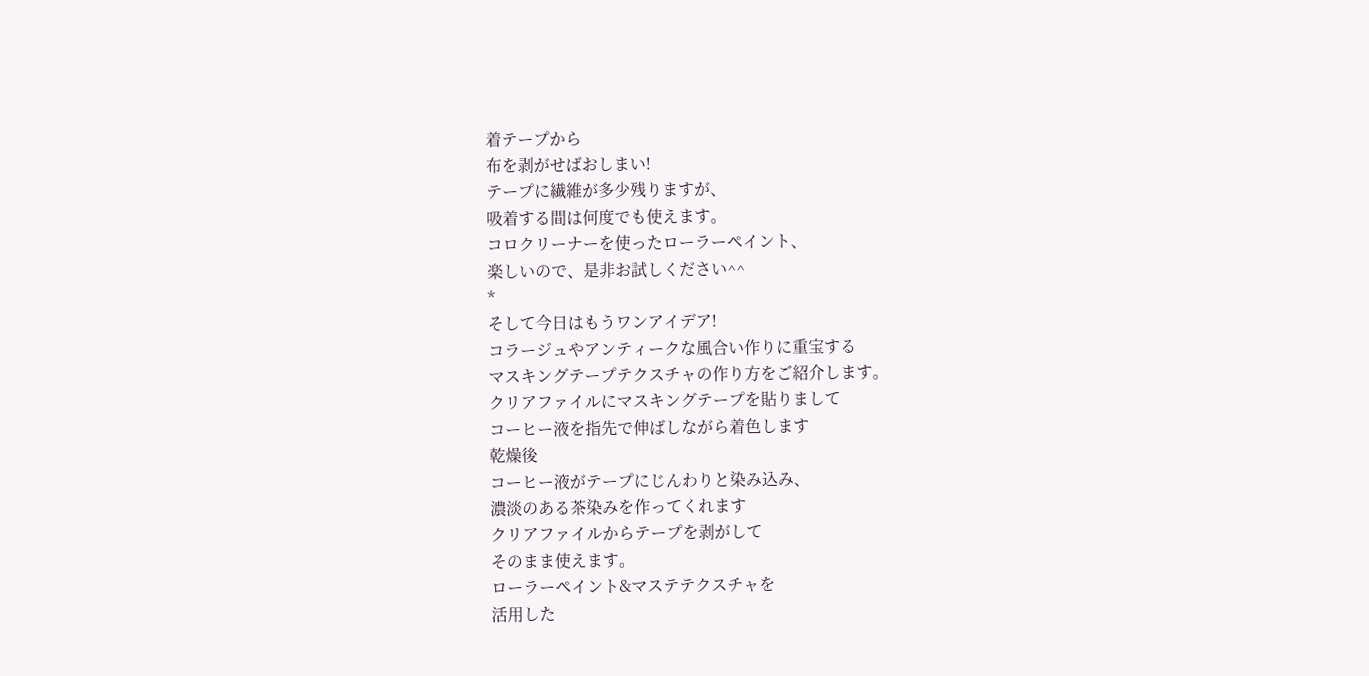着テープから
布を剥がせばおしまい!
テープに繊維が多少残りますが、
吸着する間は何度でも使えます。
コロクリーナーを使ったローラーペイント、
楽しいので、是非お試しください^^
*
そして今日はもうワンアイデア!
コラージュやアンティークな風合い作りに重宝する
マスキングテープテクスチャの作り方をご紹介します。
クリアファイルにマスキングテープを貼りまして
コーヒー液を指先で伸ばしながら着色します
乾燥後
コーヒー液がテープにじんわりと染み込み、
濃淡のある茶染みを作ってくれます
クリアファイルからテープを剥がして
そのまま使えます。
ローラーペイント&マステテクスチャを
活用した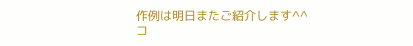作例は明日またご紹介します^^
コ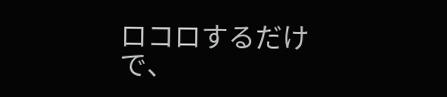ロコロするだけで、